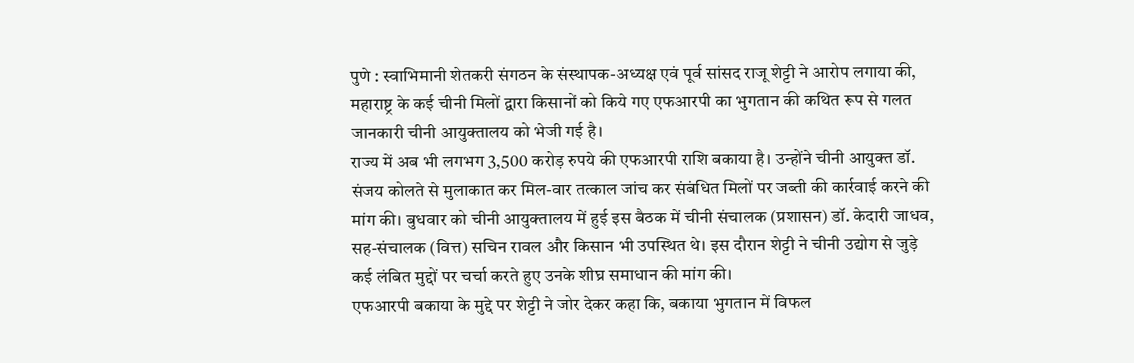पुणे : स्वाभिमानी शेतकरी संगठन के संस्थापक-अध्यक्ष एवं पूर्व सांसद राजू शेट्टी ने आरोप लगाया की, महाराष्ट्र के कई चीनी मिलों द्वारा किसानों को किये गए एफआरपी का भुगतान की कथित रूप से गलत जानकारी चीनी आयुक्तालय को भेजी गई है।
राज्य में अब भी लगभग 3,500 करोड़ रुपये की एफआरपी राशि बकाया है। उन्होंने चीनी आयुक्त डॉ. संजय कोलते से मुलाकात कर मिल-वार तत्काल जांच कर संबंधित मिलों पर जब्ती की कार्रवाई करने की मांग की। बुधवार को चीनी आयुक्तालय में हुई इस बैठक में चीनी संचालक (प्रशासन) डॉ. केदारी जाधव, सह-संचालक (वित्त) सचिन रावल और किसान भी उपस्थित थे। इस दौरान शेट्टी ने चीनी उद्योग से जुड़े कई लंबित मुद्दों पर चर्चा करते हुए उनके शीघ्र समाधान की मांग की।
एफआरपी बकाया के मुद्दे पर शेट्टी ने जोर देकर कहा कि, बकाया भुगतान में विफल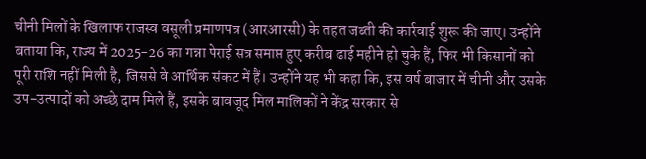चीनी मिलों के खिलाफ राजस्व वसूली प्रमाणपत्र (आरआरसी) के तहत जब्ती की कार्रवाई शुरू की जाए। उन्होंने बताया कि, राज्य में 2025-26 का गन्ना पेराई सत्र समाप्त हुए करीब ढाई महीने हो चुके हैं, फिर भी किसानों को पूरी राशि नहीं मिली है, जिससे वे आर्थिक संकट में हैं। उन्होंने यह भी कहा कि, इस वर्ष बाजार में चीनी और उसके उप-उत्पादों को अच्छे दाम मिले हैं, इसके बावजूद मिल मालिकों ने केंद्र सरकार से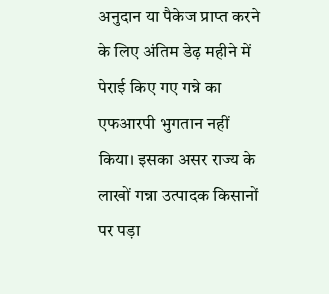अनुदान या पैकेज प्राप्त करने के लिए अंतिम डेढ़ महीने में पेराई किए गए गन्ने का एफआरपी भुगतान नहीं किया। इसका असर राज्य के लाखों गन्ना उत्पादक किसानों पर पड़ा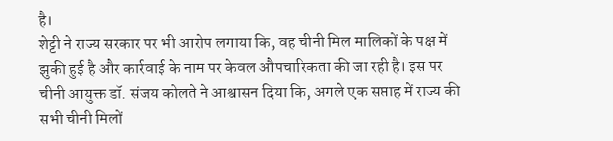है।
शेट्टी ने राज्य सरकार पर भी आरोप लगाया कि, वह चीनी मिल मालिकों के पक्ष में झुकी हुई है और कार्रवाई के नाम पर केवल औपचारिकता की जा रही है। इस पर चीनी आयुक्त डॉ. संजय कोलते ने आश्वासन दिया कि, अगले एक सप्ताह में राज्य की सभी चीनी मिलों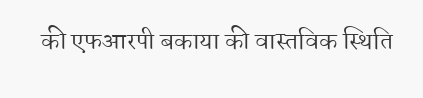की एफआरपी बकाया की वास्तविक स्थिति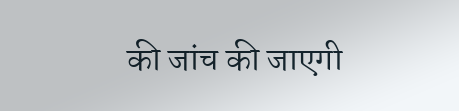की जांच की जाएगी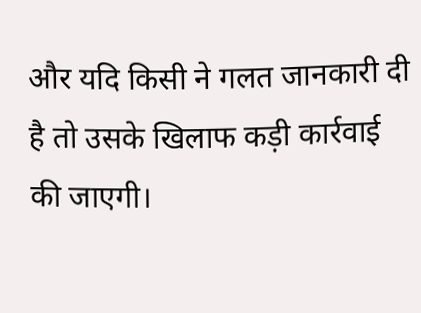और यदि किसी ने गलत जानकारी दी है तो उसके खिलाफ कड़ी कार्रवाई की जाएगी।